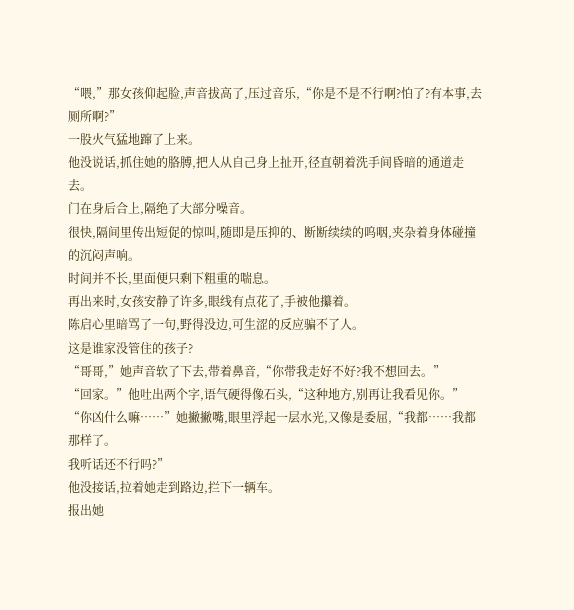“喂,”那女孩仰起脸,声音拔高了,压过音乐,“你是不是不行啊?怕了?有本事,去厕所啊?”
一股火气猛地蹿了上来。
他没说话,抓住她的胳膊,把人从自己身上扯开,径直朝着洗手间昏暗的通道走去。
门在身后合上,隔绝了大部分噪音。
很快,隔间里传出短促的惊叫,随即是压抑的、断断续续的呜咽,夹杂着身体碰撞的沉闷声响。
时间并不长,里面便只剩下粗重的喘息。
再出来时,女孩安静了许多,眼线有点花了,手被他攥着。
陈启心里暗骂了一句,野得没边,可生涩的反应骗不了人。
这是谁家没管住的孩子?
“哥哥,”她声音软了下去,带着鼻音,“你带我走好不好?我不想回去。”
“回家。”他吐出两个字,语气硬得像石头,“这种地方,别再让我看见你。”
“你凶什么嘛……”她撇撇嘴,眼里浮起一层水光,又像是委屈,“我都……我都那样了。
我听话还不行吗?”
他没接话,拉着她走到路边,拦下一辆车。
报出她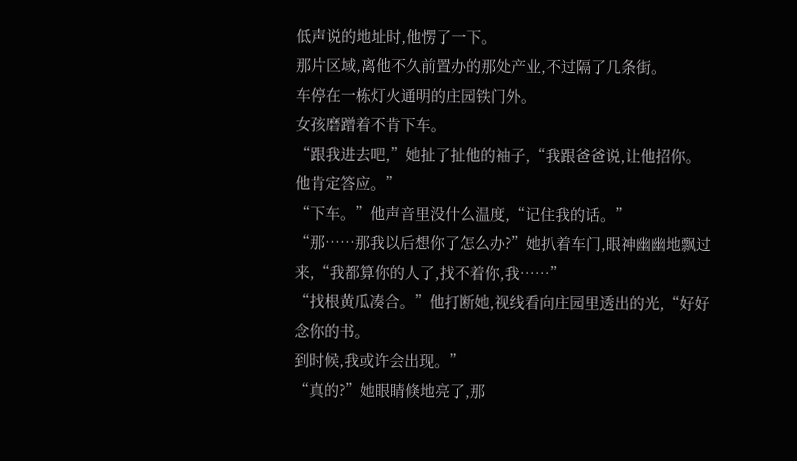低声说的地址时,他愣了一下。
那片区域,离他不久前置办的那处产业,不过隔了几条街。
车停在一栋灯火通明的庄园铁门外。
女孩磨蹭着不肯下车。
“跟我进去吧,”她扯了扯他的袖子,“我跟爸爸说,让他招你。
他肯定答应。”
“下车。”他声音里没什么温度,“记住我的话。”
“那……那我以后想你了怎么办?”她扒着车门,眼神幽幽地飘过来,“我都算你的人了,找不着你,我……”
“找根黄瓜凑合。”他打断她,视线看向庄园里透出的光,“好好念你的书。
到时候,我或许会出现。”
“真的?”她眼睛倏地亮了,那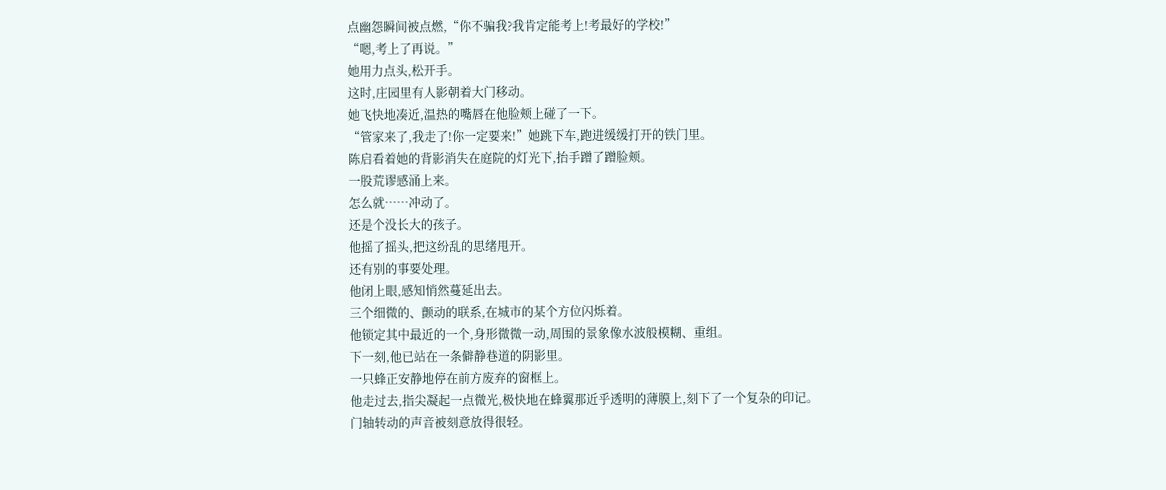点幽怨瞬间被点燃,“你不骗我?我肯定能考上!考最好的学校!”
“嗯,考上了再说。”
她用力点头,松开手。
这时,庄园里有人影朝着大门移动。
她飞快地凑近,温热的嘴唇在他脸颊上碰了一下。
“管家来了,我走了!你一定要来!”她跳下车,跑进缓缓打开的铁门里。
陈启看着她的背影消失在庭院的灯光下,抬手蹭了蹭脸颊。
一股荒谬感涌上来。
怎么就……冲动了。
还是个没长大的孩子。
他摇了摇头,把这纷乱的思绪甩开。
还有别的事要处理。
他闭上眼,感知悄然蔓延出去。
三个细微的、颤动的联系,在城市的某个方位闪烁着。
他锁定其中最近的一个,身形微微一动,周围的景象像水波般模糊、重组。
下一刻,他已站在一条僻静巷道的阴影里。
一只蜂正安静地停在前方废弃的窗框上。
他走过去,指尖凝起一点微光,极快地在蜂翼那近乎透明的薄膜上,刻下了一个复杂的印记。
门轴转动的声音被刻意放得很轻。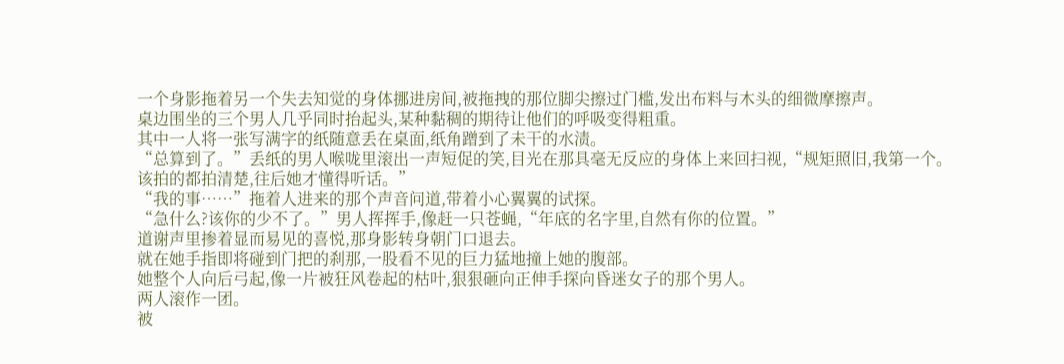一个身影拖着另一个失去知觉的身体挪进房间,被拖拽的那位脚尖擦过门槛,发出布料与木头的细微摩擦声。
桌边围坐的三个男人几乎同时抬起头,某种黏稠的期待让他们的呼吸变得粗重。
其中一人将一张写满字的纸随意丢在桌面,纸角蹭到了未干的水渍。
“总算到了。”丢纸的男人喉咙里滚出一声短促的笑,目光在那具毫无反应的身体上来回扫视,“规矩照旧,我第一个。
该拍的都拍清楚,往后她才懂得听话。”
“我的事……”拖着人进来的那个声音问道,带着小心翼翼的试探。
“急什么?该你的少不了。”男人挥挥手,像赶一只苍蝇,“年底的名字里,自然有你的位置。”
道谢声里掺着显而易见的喜悦,那身影转身朝门口退去。
就在她手指即将碰到门把的刹那,一股看不见的巨力猛地撞上她的腹部。
她整个人向后弓起,像一片被狂风卷起的枯叶,狠狠砸向正伸手探向昏迷女子的那个男人。
两人滚作一团。
被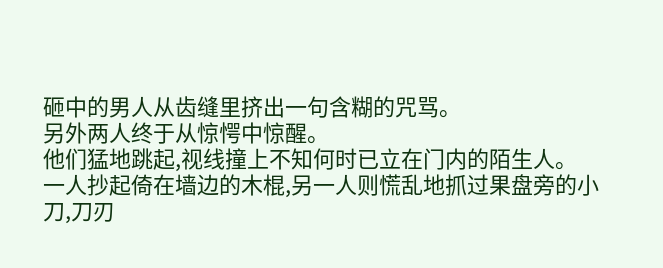砸中的男人从齿缝里挤出一句含糊的咒骂。
另外两人终于从惊愕中惊醒。
他们猛地跳起,视线撞上不知何时已立在门内的陌生人。
一人抄起倚在墙边的木棍,另一人则慌乱地抓过果盘旁的小刀,刀刃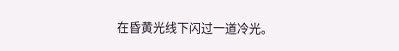在昏黄光线下闪过一道冷光。